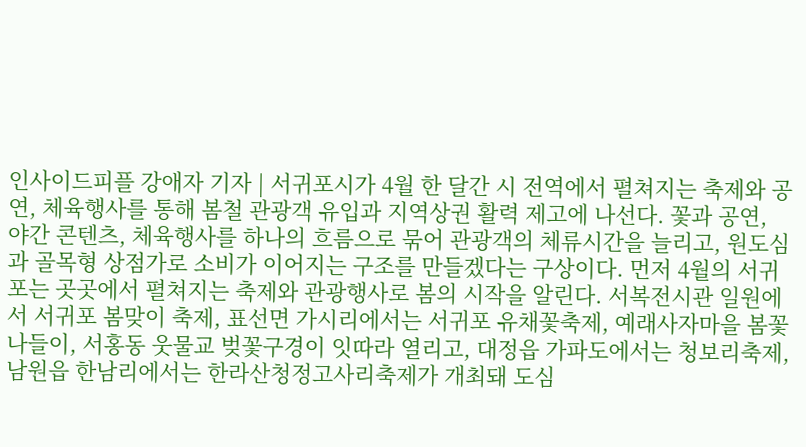인사이드피플 강애자 기자 | 서귀포시가 4월 한 달간 시 전역에서 펼쳐지는 축제와 공연, 체육행사를 통해 봄철 관광객 유입과 지역상권 활력 제고에 나선다. 꽃과 공연, 야간 콘텐츠, 체육행사를 하나의 흐름으로 묶어 관광객의 체류시간을 늘리고, 원도심과 골목형 상점가로 소비가 이어지는 구조를 만들겠다는 구상이다. 먼저 4월의 서귀포는 곳곳에서 펼쳐지는 축제와 관광행사로 봄의 시작을 알린다. 서복전시관 일원에서 서귀포 봄맞이 축제, 표선면 가시리에서는 서귀포 유채꽃축제, 예래사자마을 봄꽃나들이, 서홍동 웃물교 벚꽃구경이 잇따라 열리고, 대정읍 가파도에서는 청보리축제, 남원읍 한남리에서는 한라산청정고사리축제가 개최돼 도심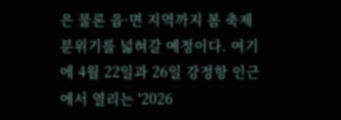은 물론 읍·면 지역까지 봄 축제 분위기를 넓혀갈 예정이다. 여기에 4월 22일과 26일 강정항 인근에서 열리는 '2026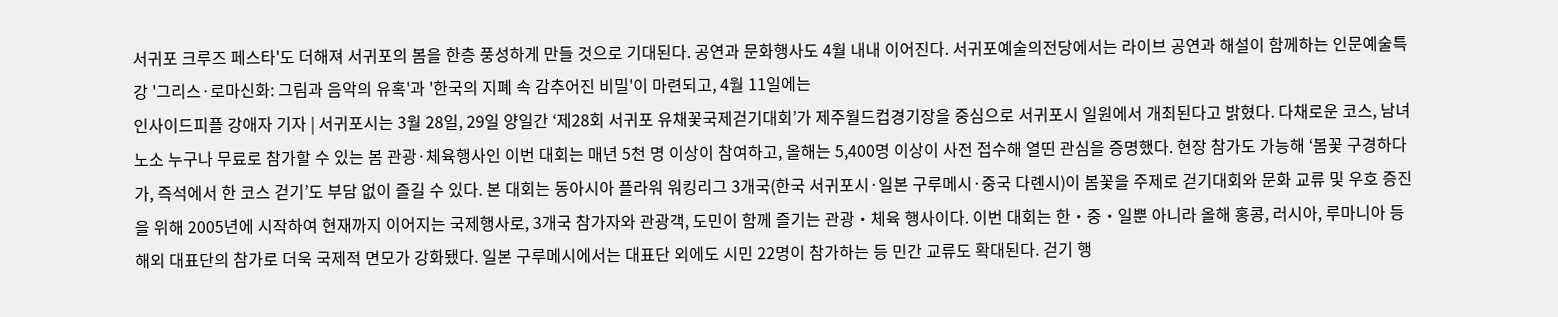서귀포 크루즈 페스타'도 더해져 서귀포의 봄을 한층 풍성하게 만들 것으로 기대된다. 공연과 문화행사도 4월 내내 이어진다. 서귀포예술의전당에서는 라이브 공연과 해설이 함께하는 인문예술특강 '그리스·로마신화: 그림과 음악의 유혹'과 '한국의 지폐 속 감추어진 비밀'이 마련되고, 4월 11일에는
인사이드피플 강애자 기자 | 서귀포시는 3월 28일, 29일 양일간 ‘제28회 서귀포 유채꽃국제걷기대회’가 제주월드컵경기장을 중심으로 서귀포시 일원에서 개최된다고 밝혔다. 다채로운 코스, 남녀노소 누구나 무료로 참가할 수 있는 봄 관광·체육행사인 이번 대회는 매년 5천 명 이상이 참여하고, 올해는 5,400명 이상이 사전 접수해 열띤 관심을 증명했다. 현장 참가도 가능해 ‘봄꽃 구경하다가, 즉석에서 한 코스 걷기’도 부담 없이 즐길 수 있다. 본 대회는 동아시아 플라워 워킹리그 3개국(한국 서귀포시·일본 구루메시·중국 다롄시)이 봄꽃을 주제로 걷기대회와 문화 교류 및 우호 증진을 위해 2005년에 시작하여 현재까지 이어지는 국제행사로, 3개국 참가자와 관광객, 도민이 함께 즐기는 관광‧체육 행사이다. 이번 대회는 한‧중‧일뿐 아니라 올해 홍콩, 러시아, 루마니아 등 해외 대표단의 참가로 더욱 국제적 면모가 강화됐다. 일본 구루메시에서는 대표단 외에도 시민 22명이 참가하는 등 민간 교류도 확대된다. 걷기 행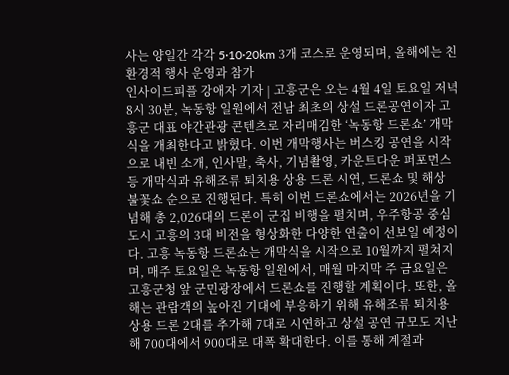사는 양일간 각각 5·10·20km 3개 코스로 운영되며, 올해에는 친환경적 행사 운영과 참가
인사이드피플 강애자 기자 | 고흥군은 오는 4월 4일 토요일 저녁 8시 30분, 녹동항 일원에서 전남 최초의 상설 드론공연이자 고흥군 대표 야간관광 콘텐츠로 자리매김한 ‘녹동항 드론쇼’ 개막식을 개최한다고 밝혔다. 이번 개막행사는 버스킹 공연을 시작으로 내빈 소개, 인사말, 축사, 기념촬영, 카운트다운 퍼포먼스 등 개막식과 유해조류 퇴치용 상용 드론 시연, 드론쇼 및 해상 불꽃쇼 순으로 진행된다. 특히 이번 드론쇼에서는 2026년을 기념해 총 2,026대의 드론이 군집 비행을 펼치며, 우주항공 중심도시 고흥의 3대 비전을 형상화한 다양한 연출이 선보일 예정이다. 고흥 녹동항 드론쇼는 개막식을 시작으로 10월까지 펼쳐지며, 매주 토요일은 녹동항 일원에서, 매월 마지막 주 금요일은 고흥군청 앞 군민광장에서 드론쇼를 진행할 계획이다. 또한, 올해는 관람객의 높아진 기대에 부응하기 위해 유해조류 퇴치용 상용 드론 2대를 추가해 7대로 시연하고 상설 공연 규모도 지난해 700대에서 900대로 대폭 확대한다. 이를 통해 계절과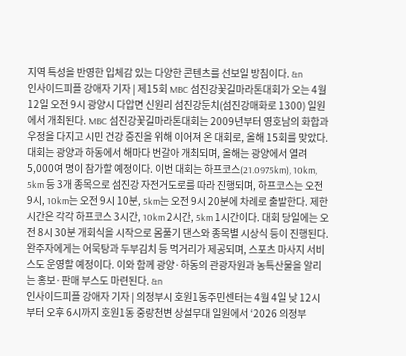지역 특성을 반영한 입체감 있는 다양한 콘텐츠를 선보일 방침이다. &n
인사이드피플 강애자 기자 | 제15회 MBC 섬진강꽃길마라톤대회가 오는 4월 12일 오전 9시 광양시 다압면 신원리 섬진강둔치(섬진강매화로 1300) 일원에서 개최된다. MBC 섬진강꽃길마라톤대회는 2009년부터 영호남의 화합과 우정을 다지고 시민 건강 증진을 위해 이어져 온 대회로, 올해 15회를 맞았다. 대회는 광양과 하동에서 해마다 번갈아 개최되며, 올해는 광양에서 열려 5,000여 명이 참가할 예정이다. 이번 대회는 하프코스(21.0975km), 10km, 5km 등 3개 종목으로 섬진강 자전거도로를 따라 진행되며, 하프코스는 오전 9시, 10km는 오전 9시 10분, 5km는 오전 9시 20분에 차례로 출발한다. 제한시간은 각각 하프코스 3시간, 10km 2시간, 5km 1시간이다. 대회 당일에는 오전 8시 30분 개회식을 시작으로 몸풀기 댄스와 종목별 시상식 등이 진행된다. 완주자에게는 어묵탕과 두부김치 등 먹거리가 제공되며, 스포츠 마사지 서비스도 운영할 예정이다. 이와 함께 광양·하동의 관광자원과 농특산물을 알리는 홍보·판매 부스도 마련된다. &n
인사이드피플 강애자 기자 | 의정부시 호원1동주민센터는 4월 4일 낮 12시부터 오후 6시까지 호원1동 중랑천변 상설무대 일원에서 ‘2026 의정부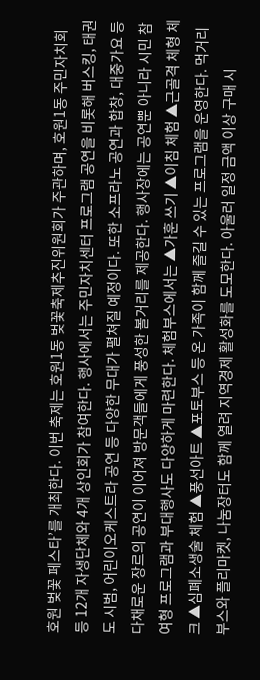호원 벚꽃 페스타’를 개최한다. 이번 축제는 호원1동 벚꽃축제추진위원회가 주관하며, 호원1동 주민자치회 등 12개 자생단체와 4개 상인회가 참여한다. 행사에서는 주민자치센터 프로그램 공연을 비롯해 버스킹, 태권도 시범, 어린이오케스트라 공연 등 다양한 무대가 펼쳐질 예정이다. 또한 소프라노 공연과 합창, 대중가요 등 다채로운 장르의 공연이 이어져 방문객들에게 풍성한 볼거리를 제공한다. 행사장에는 공연뿐 아니라 시민 참여형 프로그램과 부대행사도 다양하게 마련한다. 체험부스에서는 ▲가훈 쓰기 ▲이침 체험 ▲근골격 체형 체크 ▲심폐소생술 체험 ▲풍선아트 ▲포토부스 등 온 가족이 함께 즐길 수 있는 프로그램을 운영한다. 먹거리부스와 플리마켓, 나눔장터도 함께 열려 지역경제 활성화를 도모한다. 아울러 일정 금액 이상 구매 시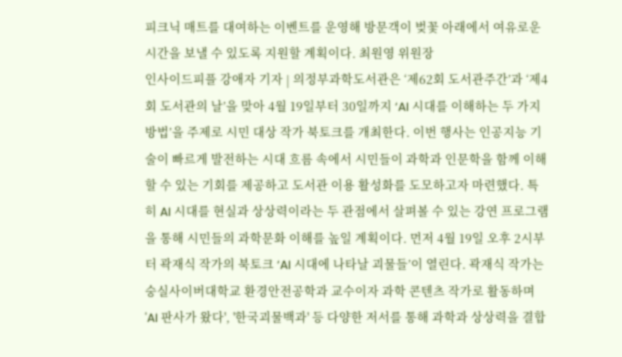피크닉 매트를 대여하는 이벤트를 운영해 방문객이 벚꽃 아래에서 여유로운 시간을 보낼 수 있도록 지원할 계획이다. 최원영 위원장
인사이드피플 강애자 기자 | 의정부과학도서관은 ‘제62회 도서관주간’과 ‘제4회 도서관의 날’을 맞아 4월 19일부터 30일까지 ‘AI 시대를 이해하는 두 가지 방법’을 주제로 시민 대상 작가 북토크를 개최한다. 이번 행사는 인공지능 기술이 빠르게 발전하는 시대 흐름 속에서 시민들이 과학과 인문학을 함께 이해할 수 있는 기회를 제공하고 도서관 이용 활성화를 도모하고자 마련했다. 특히 AI 시대를 현실과 상상력이라는 두 관점에서 살펴볼 수 있는 강연 프로그램을 통해 시민들의 과학문화 이해를 높일 계획이다. 먼저 4월 19일 오후 2시부터 곽재식 작가의 북토크 ‘AI 시대에 나타날 괴물들’이 열린다. 곽재식 작가는 숭실사이버대학교 환경안전공학과 교수이자 과학 콘텐츠 작가로 활동하며 'AI 판사가 왔다', '한국괴물백과' 등 다양한 저서를 통해 과학과 상상력을 결합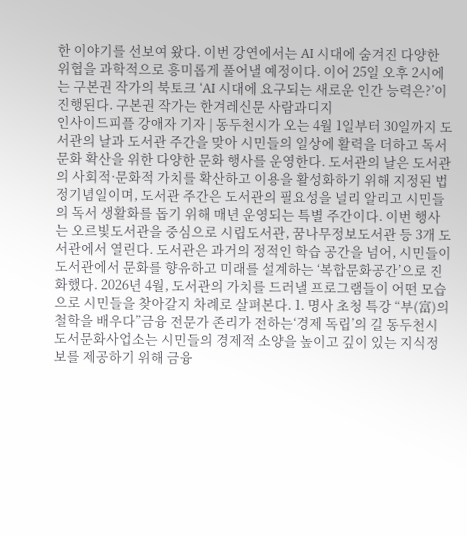한 이야기를 선보여 왔다. 이번 강연에서는 AI 시대에 숨겨진 다양한 위협을 과학적으로 흥미롭게 풀어낼 예정이다. 이어 25일 오후 2시에는 구본권 작가의 북토크 ‘AI 시대에 요구되는 새로운 인간 능력은?’이 진행된다. 구본권 작가는 한겨레신문 사람과디지
인사이드피플 강애자 기자 | 동두천시가 오는 4월 1일부터 30일까지 도서관의 날과 도서관 주간을 맞아 시민들의 일상에 활력을 더하고 독서문화 확산을 위한 다양한 문화 행사를 운영한다. 도서관의 날은 도서관의 사회적·문화적 가치를 확산하고 이용을 활성화하기 위해 지정된 법정기념일이며, 도서관 주간은 도서관의 필요성을 널리 알리고 시민들의 독서 생활화를 돕기 위해 매년 운영되는 특별 주간이다. 이번 행사는 오르빛도서관을 중심으로 시립도서관, 꿈나무정보도서관 등 3개 도서관에서 열린다. 도서관은 과거의 정적인 학습 공간을 넘어, 시민들이 도서관에서 문화를 향유하고 미래를 설계하는 ‘복합문화공간’으로 진화했다. 2026년 4월, 도서관의 가치를 드러낼 프로그램들이 어떤 모습으로 시민들을 찾아갈지 차례로 살펴본다. 1. 명사 초청 특강 “부(富)의 철학을 배우다”금융 전문가 존리가 전하는‘경제 독립’의 길 동두천시 도서문화사업소는 시민들의 경제적 소양을 높이고 깊이 있는 지식정보를 제공하기 위해 금융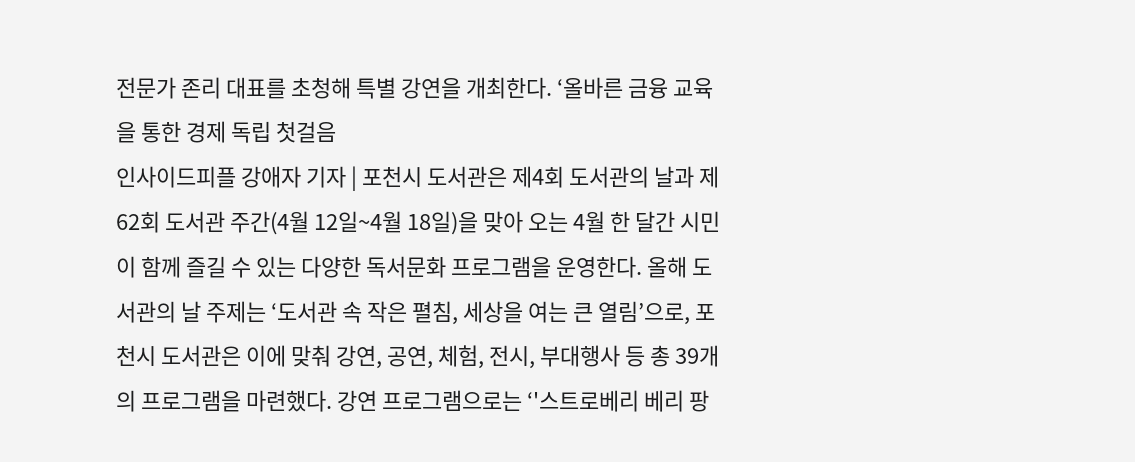전문가 존리 대표를 초청해 특별 강연을 개최한다. ‘올바른 금융 교육을 통한 경제 독립 첫걸음
인사이드피플 강애자 기자 | 포천시 도서관은 제4회 도서관의 날과 제62회 도서관 주간(4월 12일~4월 18일)을 맞아 오는 4월 한 달간 시민이 함께 즐길 수 있는 다양한 독서문화 프로그램을 운영한다. 올해 도서관의 날 주제는 ‘도서관 속 작은 펼침, 세상을 여는 큰 열림’으로, 포천시 도서관은 이에 맞춰 강연, 공연, 체험, 전시, 부대행사 등 총 39개의 프로그램을 마련했다. 강연 프로그램으로는 ‘'스트로베리 베리 팡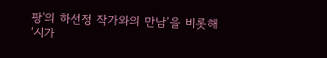팡'의 하선정 작가와의 만남’을 비롯해 ‘시가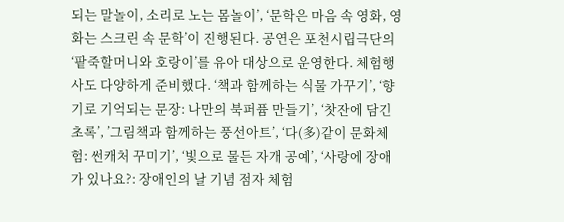되는 말놀이, 소리로 노는 몸놀이’, ‘문학은 마음 속 영화, 영화는 스크린 속 문학’이 진행된다. 공연은 포천시립극단의 ‘팥죽할머니와 호랑이’를 유아 대상으로 운영한다. 체험행사도 다양하게 준비했다. ‘책과 함께하는 식물 가꾸기’, ‘향기로 기억되는 문장: 나만의 북퍼퓸 만들기’, ‘찻잔에 담긴 초록’, ’그림책과 함께하는 풍선아트’, ‘다(多)같이 문화체험: 썬캐처 꾸미기’, ‘빛으로 물든 자개 공예’, ‘사랑에 장애가 있나요?: 장애인의 날 기념 점자 체험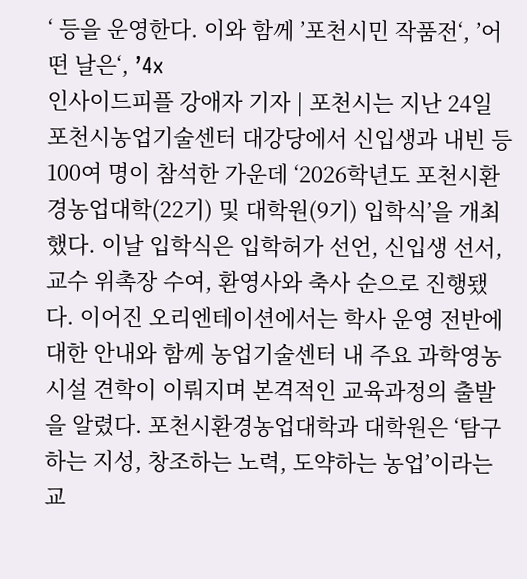‘ 등을 운영한다. 이와 함께 ’포천시민 작품전‘, ’어떤 날은‘, ’4x
인사이드피플 강애자 기자 | 포천시는 지난 24일 포천시농업기술센터 대강당에서 신입생과 내빈 등 100여 명이 참석한 가운데 ‘2026학년도 포천시환경농업대학(22기) 및 대학원(9기) 입학식’을 개최했다. 이날 입학식은 입학허가 선언, 신입생 선서, 교수 위촉장 수여, 환영사와 축사 순으로 진행됐다. 이어진 오리엔테이션에서는 학사 운영 전반에 대한 안내와 함께 농업기술센터 내 주요 과학영농시설 견학이 이뤄지며 본격적인 교육과정의 출발을 알렸다. 포천시환경농업대학과 대학원은 ‘탐구하는 지성, 창조하는 노력, 도약하는 농업’이라는 교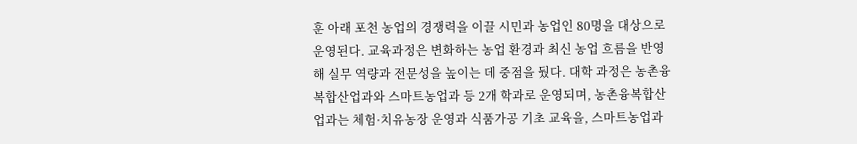훈 아래 포천 농업의 경쟁력을 이끌 시민과 농업인 80명을 대상으로 운영된다. 교육과정은 변화하는 농업 환경과 최신 농업 흐름을 반영해 실무 역량과 전문성을 높이는 데 중점을 뒀다. 대학 과정은 농촌융복합산업과와 스마트농업과 등 2개 학과로 운영되며, 농촌융복합산업과는 체험·치유농장 운영과 식품가공 기초 교육을, 스마트농업과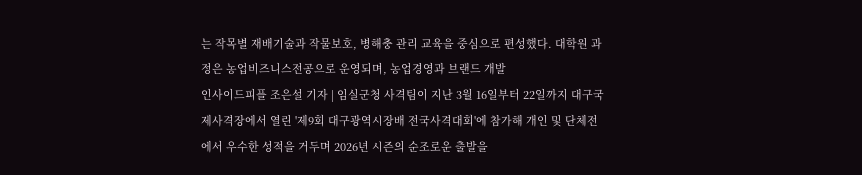는 작목별 재배기술과 작물보호, 병해충 관리 교육을 중심으로 편성했다. 대학원 과정은 농업비즈니스전공으로 운영되며, 농업경영과 브랜드 개발
인사이드피플 조은설 기자 | 임실군청 사격팀이 지난 3월 16일부터 22일까지 대구국제사격장에서 열린 '제9회 대구광역시장배 전국사격대회'에 참가해 개인 및 단체전에서 우수한 성적을 거두며 2026년 시즌의 순조로운 출발을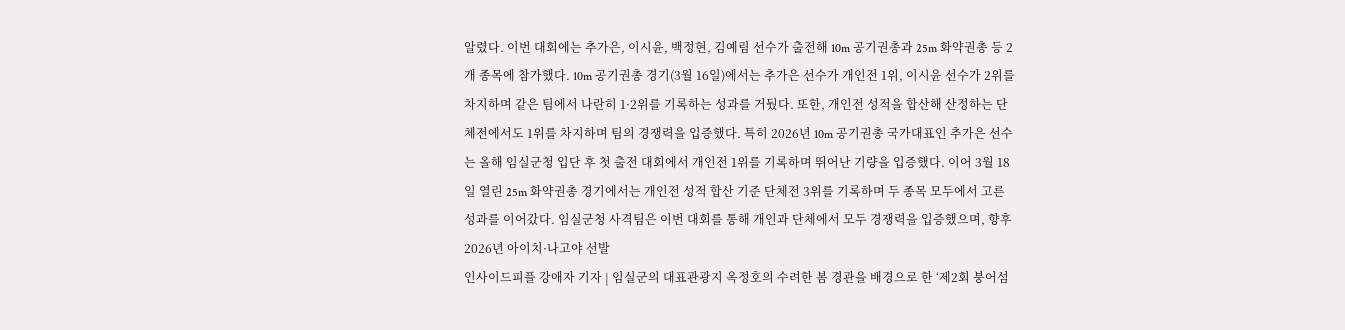알렸다. 이번 대회에는 추가은, 이시윤, 백정현, 김예림 선수가 출전해 10m 공기권총과 25m 화약권총 등 2개 종목에 참가했다. 10m 공기권총 경기(3월 16일)에서는 추가은 선수가 개인전 1위, 이시윤 선수가 2위를 차지하며 같은 팀에서 나란히 1·2위를 기록하는 성과를 거뒀다. 또한, 개인전 성적을 합산해 산정하는 단체전에서도 1위를 차지하며 팀의 경쟁력을 입증했다. 특히 2026년 10m 공기권총 국가대표인 추가은 선수는 올해 임실군청 입단 후 첫 출전 대회에서 개인전 1위를 기록하며 뛰어난 기량을 입증했다. 이어 3월 18일 열린 25m 화약권총 경기에서는 개인전 성적 합산 기준 단체전 3위를 기록하며 두 종목 모두에서 고른 성과를 이어갔다. 임실군청 사격팀은 이번 대회를 통해 개인과 단체에서 모두 경쟁력을 입증했으며, 향후 2026년 아이치·나고야 선발
인사이드피플 강애자 기자 | 임실군의 대표관광지 옥정호의 수려한 봄 경관을 배경으로 한 ‘제2회 붕어섬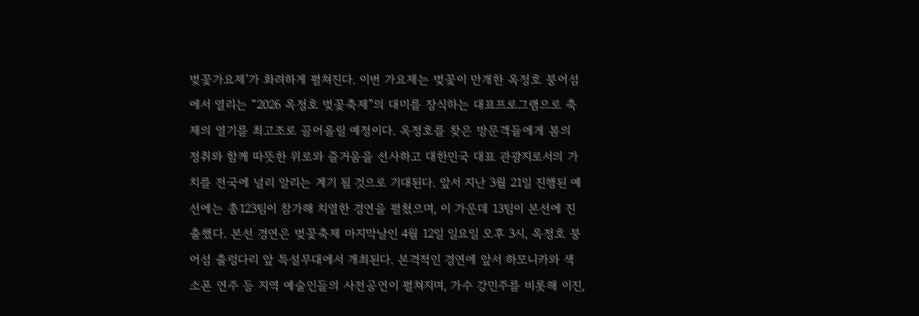벚꽃가요제’가 화려하게 펼쳐진다. 이번 가요제는 벚꽃이 만개한 옥정호 붕어섬에서 열리는 “2026 옥정호 벚꽃축제”의 대미를 장식하는 대표프로그램으로 축제의 열기를 최고조로 끌어올릴 예정이다. 옥정호를 찾은 방문객들에게 봄의 정취와 함께 따뜻한 위로와 즐거움을 선사하고 대한민국 대표 관광지로서의 가치를 전국에 널리 알리는 계기 될 것으로 기대된다. 앞서 지난 3월 21일 진행된 예선에는 총123팀이 참가해 치열한 경연을 펼쳤으며, 이 가운데 13팀이 본선에 진출했다. 본선 경연은 벚꽃축제 마지막날인 4월 12일 일요일 오후 3시, 옥정호 붕어섬 출렁다리 앞 특설무대에서 개최된다. 본격적인 경연에 앞서 하모니카와 색소폰 연주 등 지역 예술인들의 사전공연이 펼쳐지며, 가수 강민주를 비롯해 이진,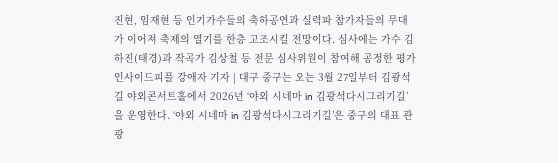진현, 임재현 등 인기가수들의 축하공연과 실력파 참가자들의 무대가 이어져 축제의 열기를 한층 고조시킬 전망이다. 심사에는 가수 김하진(태경)과 작곡가 김상철 등 전문 심사위원이 참여해 공정한 평가
인사이드피플 강애자 기자 | 대구 중구는 오는 3월 27일부터 김광석길 야외콘서트홀에서 2026년 ‘야외 시네마 in 김광석다시그리기길’을 운영한다. ‘야외 시네마 in 김광석다시그리기길’은 중구의 대표 관광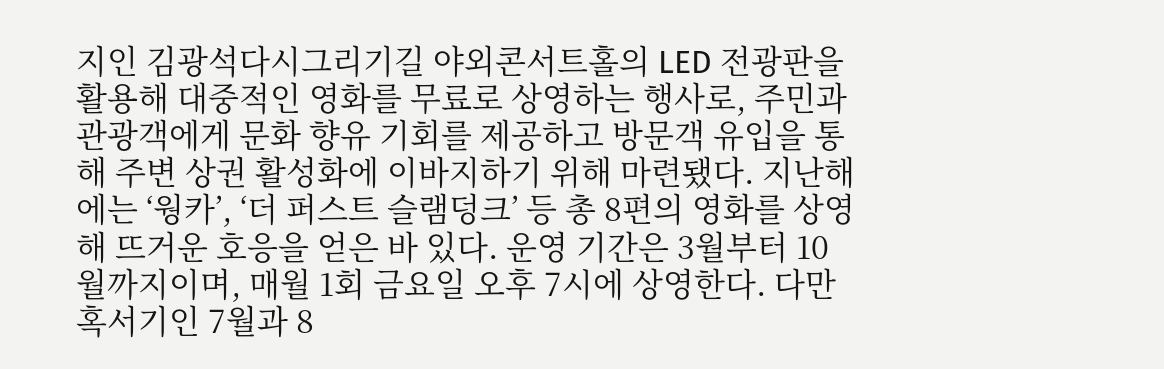지인 김광석다시그리기길 야외콘서트홀의 LED 전광판을 활용해 대중적인 영화를 무료로 상영하는 행사로, 주민과 관광객에게 문화 향유 기회를 제공하고 방문객 유입을 통해 주변 상권 활성화에 이바지하기 위해 마련됐다. 지난해에는 ‘웡카’, ‘더 퍼스트 슬램덩크’ 등 총 8편의 영화를 상영해 뜨거운 호응을 얻은 바 있다. 운영 기간은 3월부터 10월까지이며, 매월 1회 금요일 오후 7시에 상영한다. 다만 혹서기인 7월과 8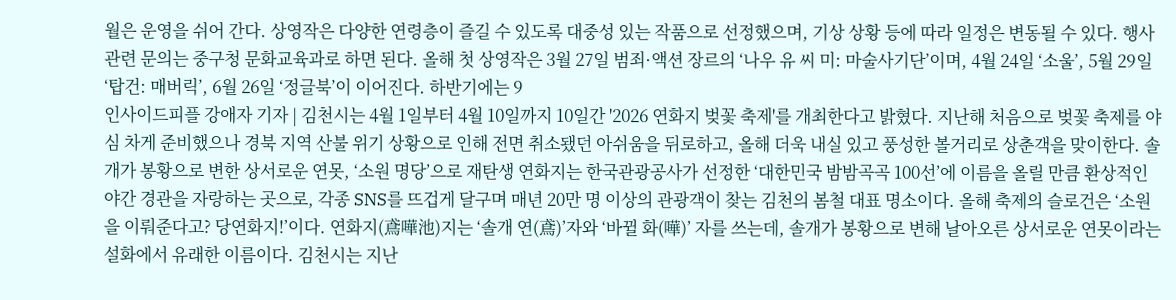월은 운영을 쉬어 간다. 상영작은 다양한 연령층이 즐길 수 있도록 대중성 있는 작품으로 선정했으며, 기상 상황 등에 따라 일정은 변동될 수 있다. 행사 관련 문의는 중구청 문화교육과로 하면 된다. 올해 첫 상영작은 3월 27일 범죄·액션 장르의 ‘나우 유 씨 미: 마술사기단’이며, 4월 24일 ‘소울’, 5월 29일 ‘탑건: 매버릭’, 6월 26일 ‘정글북’이 이어진다. 하반기에는 9
인사이드피플 강애자 기자 | 김천시는 4월 1일부터 4월 10일까지 10일간 '2026 연화지 벚꽃 축제'를 개최한다고 밝혔다. 지난해 처음으로 벚꽃 축제를 야심 차게 준비했으나 경북 지역 산불 위기 상황으로 인해 전면 취소됐던 아쉬움을 뒤로하고, 올해 더욱 내실 있고 풍성한 볼거리로 상춘객을 맞이한다. 솔개가 봉황으로 변한 상서로운 연못, ‘소원 명당’으로 재탄생 연화지는 한국관광공사가 선정한 ‘대한민국 밤밤곡곡 100선’에 이름을 올릴 만큼 환상적인 야간 경관을 자랑하는 곳으로, 각종 SNS를 뜨겁게 달구며 매년 20만 명 이상의 관광객이 찾는 김천의 봄철 대표 명소이다. 올해 축제의 슬로건은 ‘소원을 이뤄준다고? 당연화지!’이다. 연화지(鳶嘩池)지는 ‘솔개 연(鳶)’자와 ‘바뀔 화(嘩)’ 자를 쓰는데, 솔개가 봉황으로 변해 날아오른 상서로운 연못이라는 설화에서 유래한 이름이다. 김천시는 지난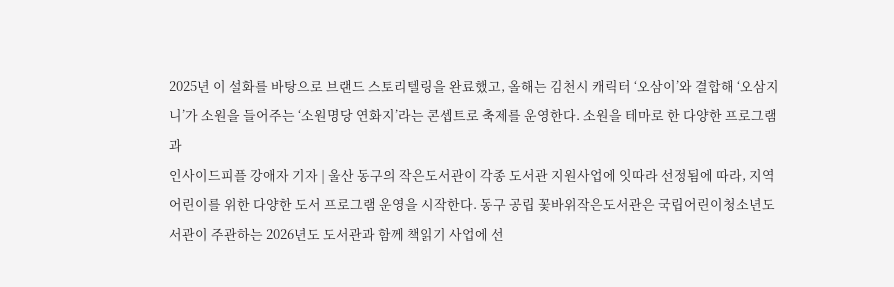2025년 이 설화를 바탕으로 브랜드 스토리텔링을 완료했고, 올해는 김천시 캐릭터 ‘오삼이’와 결합해 ‘오삼지니’가 소원을 들어주는 ‘소원명당 연화지’라는 콘셉트로 축제를 운영한다. 소원을 테마로 한 다양한 프로그램과
인사이드피플 강애자 기자 | 울산 동구의 작은도서관이 각종 도서관 지원사업에 잇따라 선정됨에 따라, 지역 어린이를 위한 다양한 도서 프로그램 운영을 시작한다. 동구 공립 꽃바위작은도서관은 국립어린이청소년도서관이 주관하는 2026년도 도서관과 함께 책읽기 사업에 선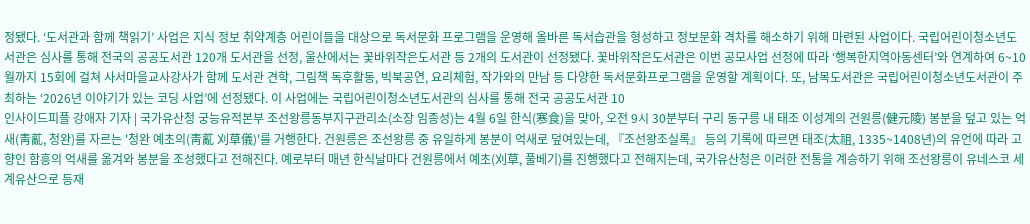정됐다. ‘도서관과 함께 책읽기’ 사업은 지식 정보 취약계층 어린이들을 대상으로 독서문화 프로그램을 운영해 올바른 독서습관을 형성하고 정보문화 격차를 해소하기 위해 마련된 사업이다. 국립어린이청소년도서관은 심사를 통해 전국의 공공도서관 120개 도서관을 선정, 울산에서는 꽃바위작은도서관 등 2개의 도서관이 선정됐다. 꽃바위작은도서관은 이번 공모사업 선정에 따라 ‘행복한지역아동센터’와 연계하여 6~10월까지 15회에 걸쳐 사서마을교사강사가 함께 도서관 견학, 그림책 독후활동, 빅북공연, 요리체험, 작가와의 만남 등 다양한 독서문화프로그램을 운영할 계획이다. 또, 남목도서관은 국립어린이청소년도서관이 주최하는 ‘2026년 이야기가 있는 코딩 사업’에 선정됐다. 이 사업에는 국립어린이청소년도서관의 심사를 통해 전국 공공도서관 10
인사이드피플 강애자 기자 | 국가유산청 궁능유적본부 조선왕릉동부지구관리소(소장 임종성)는 4월 6일 한식(寒食)을 맞아, 오전 9시 30분부터 구리 동구릉 내 태조 이성계의 건원릉(健元陵) 봉분을 덮고 있는 억새(靑薍, 청완)를 자르는 '청완 예초의(靑薍 刈草儀)'를 거행한다. 건원릉은 조선왕릉 중 유일하게 봉분이 억새로 덮여있는데, 『조선왕조실록』 등의 기록에 따르면 태조(太祖, 1335~1408년)의 유언에 따라 고향인 함흥의 억새를 옮겨와 봉분을 조성했다고 전해진다. 예로부터 매년 한식날마다 건원릉에서 예초(刈草, 풀베기)를 진행했다고 전해지는데, 국가유산청은 이러한 전통을 계승하기 위해 조선왕릉이 유네스코 세계유산으로 등재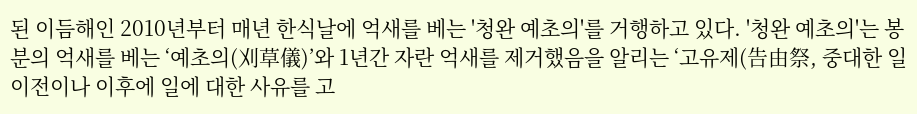된 이듬해인 2010년부터 매년 한식날에 억새를 베는 '청완 예초의'를 거행하고 있다. '청완 예초의'는 봉분의 억새를 베는 ‘예초의(刈草儀)’와 1년간 자란 억새를 제거했음을 알리는 ‘고유제(告由祭, 중대한 일 이전이나 이후에 일에 대한 사유를 고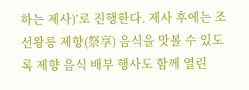하는 제사)’로 진행한다. 제사 후에는 조선왕릉 제향(祭享) 음식을 맛볼 수 있도록 제향 음식 배부 행사도 함께 열린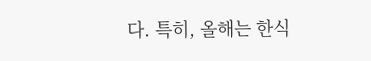다. 특히, 올해는 한식